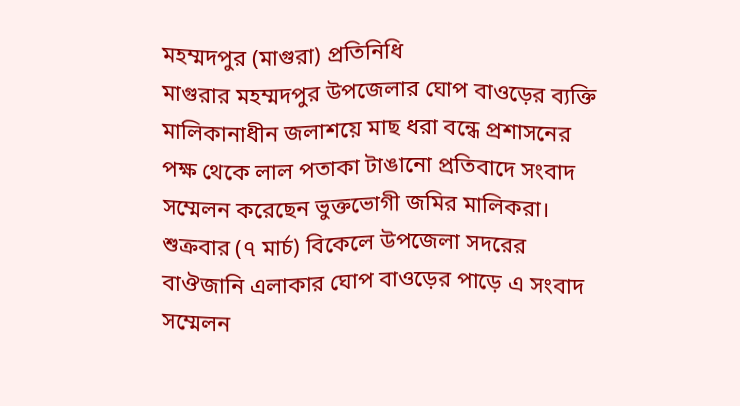মহম্মদপুর (মাগুরা) প্রতিনিধি
মাগুরার মহম্মদপুর উপজেলার ঘোপ বাওড়ের ব্যক্তি মালিকানাধীন জলাশয়ে মাছ ধরা বন্ধে প্রশাসনের পক্ষ থেকে লাল পতাকা টাঙানো প্রতিবাদে সংবাদ সম্মেলন করেছেন ভুক্তভোগী জমির মালিকরা। শুক্রবার (৭ মার্চ) বিকেলে উপজেলা সদরের বাঔজানি এলাকার ঘোপ বাওড়ের পাড়ে এ সংবাদ সম্মেলন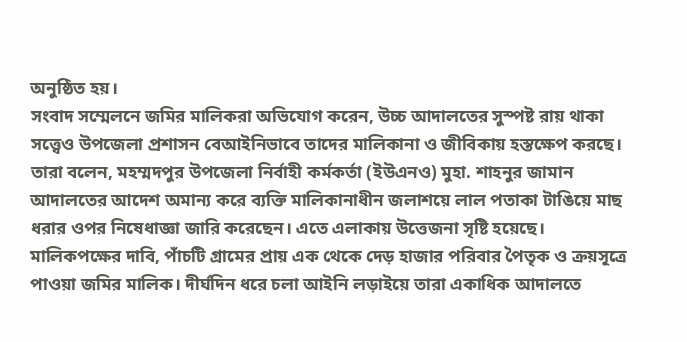অনুষ্ঠিত হয়।
সংবাদ সম্মেলনে জমির মালিকরা অভিযোগ করেন, উচ্চ আদালতের সুস্পষ্ট রায় থাকা সত্ত্বেও উপজেলা প্রশাসন বেআইনিভাবে তাদের মালিকানা ও জীবিকায় হস্তক্ষেপ করছে। তারা বলেন, মহম্মদপুর উপজেলা নির্বাহী কর্মকর্তা (ইউএনও) মুহা. শাহনুর জামান আদালতের আদেশ অমান্য করে ব্যক্তি মালিকানাধীন জলাশয়ে লাল পতাকা টাঙিয়ে মাছ ধরার ওপর নিষেধাজ্ঞা জারি করেছেন। এতে এলাকায় উত্তেজনা সৃষ্টি হয়েছে।
মালিকপক্ষের দাবি, পাঁচটি গ্রামের প্রায় এক থেকে দেড় হাজার পরিবার পৈতৃক ও ক্রয়সূত্রে পাওয়া জমির মালিক। দীর্ঘদিন ধরে চলা আইনি লড়াইয়ে তারা একাধিক আদালতে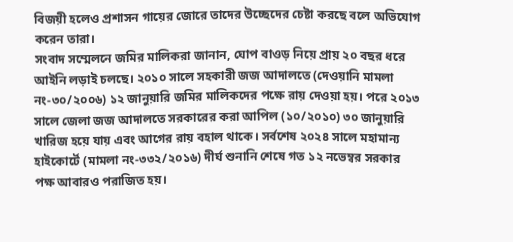বিজয়ী হলেও প্রশাসন গায়ের জোরে তাদের উচ্ছেদের চেষ্টা করছে বলে অভিযোগ করেন তারা।
সংবাদ সম্মেলনে জমির মালিকরা জানান, ঘোপ বাওড় নিয়ে প্রায় ২০ বছর ধরে আইনি লড়াই চলছে। ২০১০ সালে সহকারী জজ আদালতে (দেওয়ানি মামলা নং-৩০/২০০৬) ১২ জানুয়ারি জমির মালিকদের পক্ষে রায় দেওয়া হয়। পরে ২০১৩ সালে জেলা জজ আদালতে সরকারের করা আপিল (১০/২০১০) ৩০ জানুয়ারি খারিজ হয়ে যায় এবং আগের রায় বহাল থাকে। সর্বশেষ ২০২৪ সালে মহামান্য হাইকোর্টে (মামলা নং-৩৩২/২০১৬) দীর্ঘ শুনানি শেষে গত ১২ নভেম্বর সরকার পক্ষ আবারও পরাজিত হয়।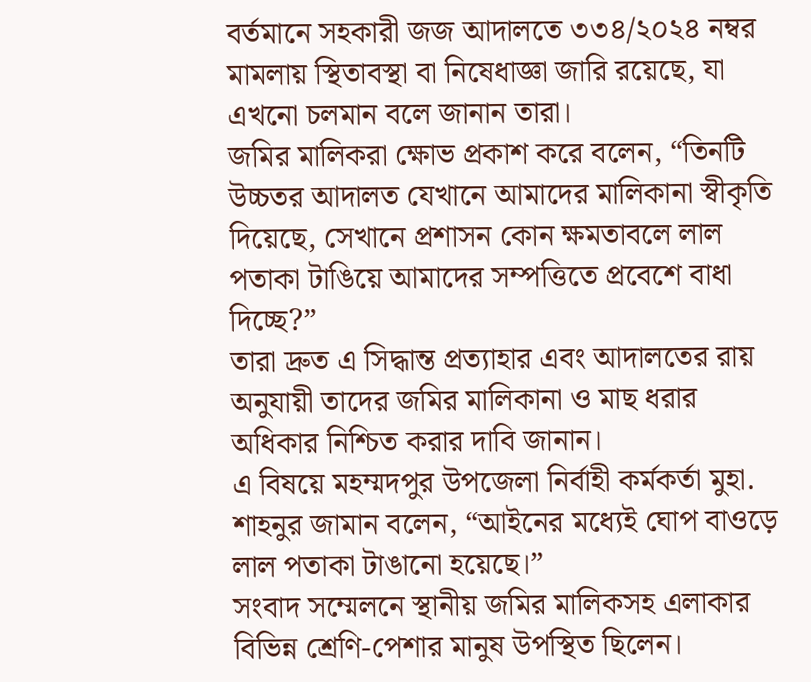বর্তমানে সহকারী জজ আদালতে ৩৩৪/২০২৪ নম্বর মামলায় স্থিতাবস্থা বা নিষেধাজ্ঞা জারি রয়েছে, যা এখনো চলমান বলে জানান তারা।
জমির মালিকরা ক্ষোভ প্রকাশ করে বলেন, “তিনটি উচ্চতর আদালত যেখানে আমাদের মালিকানা স্বীকৃতি দিয়েছে, সেখানে প্রশাসন কোন ক্ষমতাবলে লাল পতাকা টাঙিয়ে আমাদের সম্পত্তিতে প্রবেশে বাধা দিচ্ছে?”
তারা দ্রুত এ সিদ্ধান্ত প্রত্যাহার এবং আদালতের রায় অনুযায়ী তাদের জমির মালিকানা ও মাছ ধরার অধিকার নিশ্চিত করার দাবি জানান।
এ বিষয়ে মহম্মদপুর উপজেলা নির্বাহী কর্মকর্তা মুহা. শাহনুর জামান বলেন, “আইনের মধ্যেই ঘোপ বাওড়ে লাল পতাকা টাঙানো হয়েছে।”
সংবাদ সম্মেলনে স্থানীয় জমির মালিকসহ এলাকার বিভিন্ন শ্রেণি-পেশার মানুষ উপস্থিত ছিলেন।